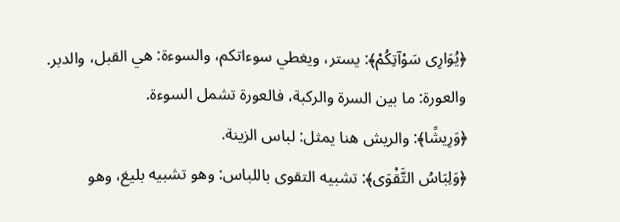﴿يُوَارِى سَوْآتِكُمْ﴾: يستر، ويغطي سوءاتكم، والسوءة: هي القبل، والدبر. والعورة: ما بين السرة والركبة، فالعورة تشمل السوءة.
﴿وَرِيشًا﴾: والريش هنا يمثل: لباس الزينة.
﴿وَلِبَاسُ التَّقْوَى﴾: تشبيه التقوى باللباس: وهو تشبيه بليغ، وهو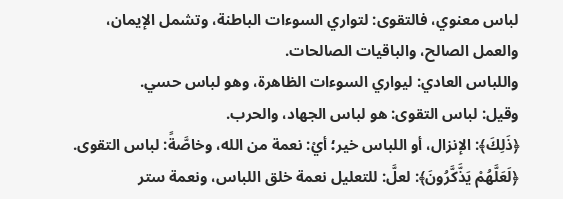لباس معنوي، فالتقوى: لتواري السوءات الباطنة، وتشمل الإيمان، والعمل الصالح، والباقيات الصالحات.
واللباس العادي: ليواري السوءات الظاهرة، وهو لباس حسي.
وقيل: لباس التقوى: هو لباس الجهاد، والحرب.
﴿ذَلِكَ﴾: الإنزال، أو اللباس خير؛ أيْ: نعمة من الله، وخاصَّةً: لباس التقوى.
﴿لَعَلَّهُمْ يَذَّكَّرُونَ﴾: لعلَّ: للتعليل نعمة خلق اللباس، ونعمة ستر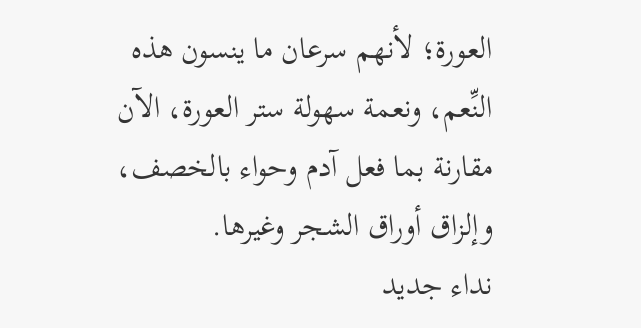العورة؛ لأنهم سرعان ما ينسون هذه النِّعم، ونعمة سهولة ستر العورة، الآن مقارنة بما فعل آدم وحواء بالخصف، وإلزاق أوراق الشجر وغيرها.
نداء جديد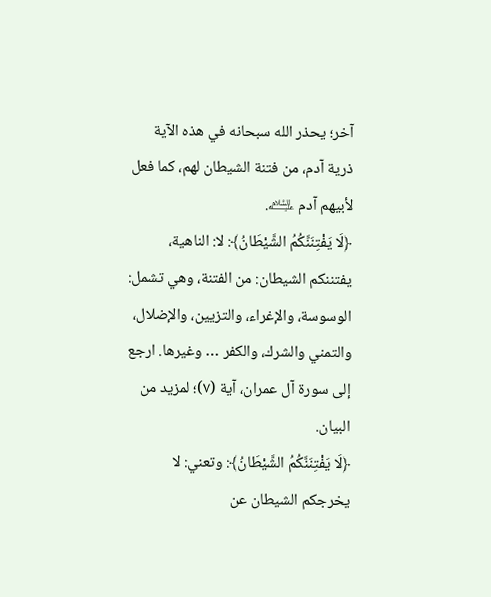آخر؛ يحذر الله سبحانه في هذه الآية ذرية آدم، من فتنة الشيطان لهم، كما فعل لأبيهم آدم ﵇.
﴿لَا يَفْتِنَنَّكُمُ الشَّيْطَانُ﴾: لا: الناهية، يفتننكم الشيطان: من الفتنة، وهي تشمل: الوسوسة، والإغراء، والتزيين، والإضلال، والتمني والشرك، والكفر … وغيرها. ارجع إلى سورة آل عمران، آية (٧)؛ لمزيد من البيان.
﴿لَا يَفْتِنَنَّكُمُ الشَّيْطَانُ﴾: وتعني: لا يخرجكم الشيطان عن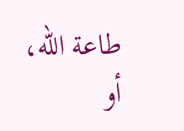طاعة الله، أو